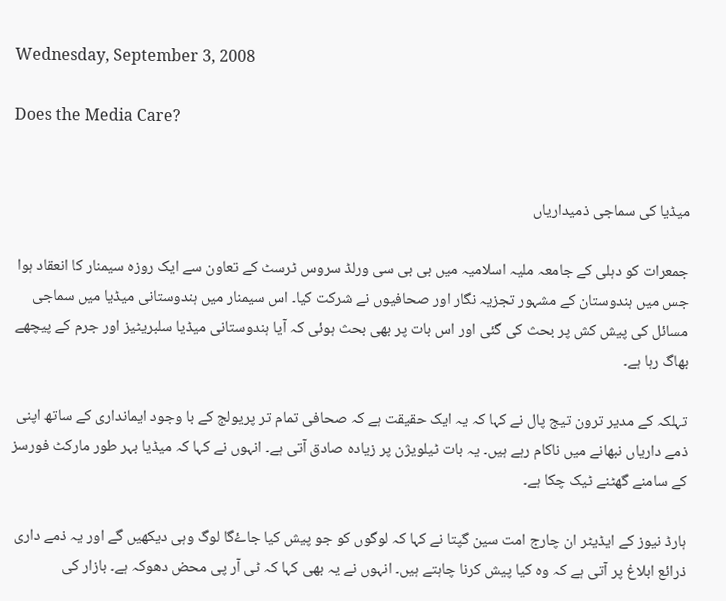Wednesday, September 3, 2008

Does the Media Care?


میڈیا کی سماجی ذمیداریاں

جمعرات کو دہلی کے جامعہ ملیہ اسلامیہ میں بی بی سی ورلڈ سروس ٹرسٹ کے تعاون سے ایک روزہ سیمنار کا انعقاد ہوا جس میں ہندوستان کے مشہور تجزیہ نگار اور صحافیوں نے شرکت کیا۔ اس سیمنار میں ہندوستانی میڈیا میں سماجی مسائل کی پیش کش پر بحث کی گئی اور اس بات پر بھی بحث ہوئی کہ آیا ہندوستانی میڈیا سلبریٹیز اور جرم کے پیچھے بھاگ رہا ہے۔

تہلکہ کے مدیر ترون تیج پال نے کہا کہ یہ ایک حقیقت ہے کہ صحافی تمام تر پریولج کے با وجود ایمانداری کے ساتھ اپنی ذمے داریاں نبھانے میں ناکام رہے ہیں۔ یہ بات ٹیلویژن پر زیادہ صادق آتی ہے۔ انہوں نے کہا کہ میڈیا بہر طور مارکٹ فورسز کے سامنے گھٹنے ٹیک چکا ہے۔

ہارڈ نیوز کے ایڈیٹر ان چارج امت سین گپتا نے کہا کہ لوگوں کو جو پیش کیا جاۓگا لوگ وہی دیکھیں گے اور یہ ذمے داری ذرائع ابلاغ پر آتی ہے کہ وہ کیا پیش کرنا چاہتے ہیں۔ انہوں نے یہ بھی کہا کہ ٹی آر پی محض دھوکہ ہے۔ بازار کی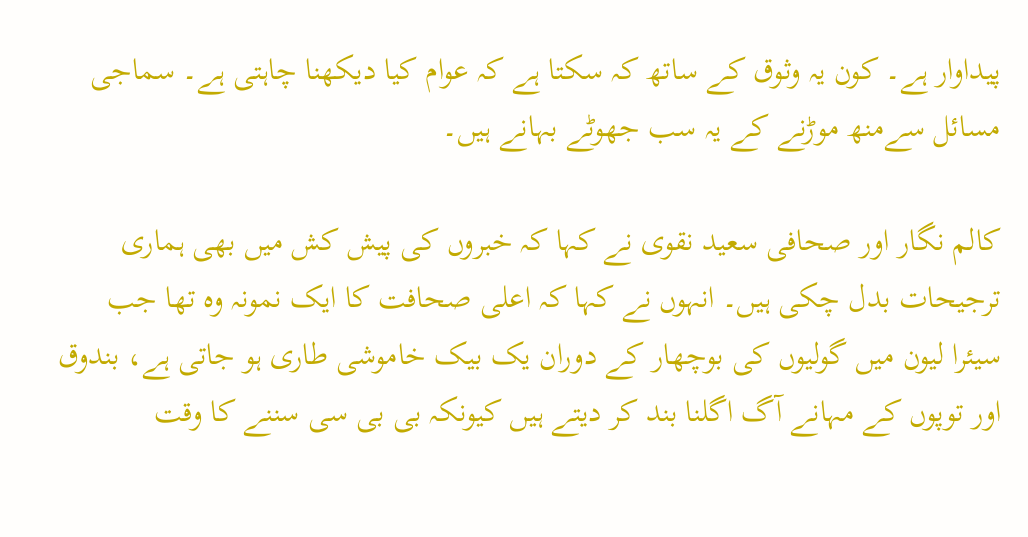پیداوار ہے۔ کون یہ وثوق کے ساتھ کہ سکتا ہے کہ عوام کیا دیکھنا چاہتی ہے۔ سماجی مسائل سےمنھ موڑنے کے یہ سب جھوٹے بہانے ہیں۔

کالم نگار اور صحافی سعید نقوی نے کہا کہ خبروں کی پیش کش میں بھی ہماری ترجیحات بدل چکی ہیں۔ انہوں نے کہا کہ اعلی صحافت کا ایک نمونہ وہ تھا جب سیئرا لیون میں گولیوں کی بوچھار کے دوران یک بیک خاموشی طاری ہو جاتی ہے، بندوق اور توپوں کے مہانے آگ اگلنا بند کر دیتے ہیں کیونکہ بی بی سی سننے کا وقت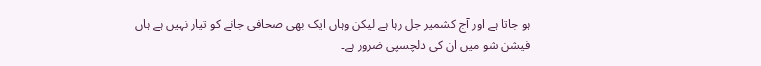ہو جاتا ہے اور آج کشمیر جل رہا ہے لیکن وہاں ایک بھی صحافی جانے کو تیار نہیں ہے ہاں فیشن شو میں ان کی دلچسپی ضرور ہے۔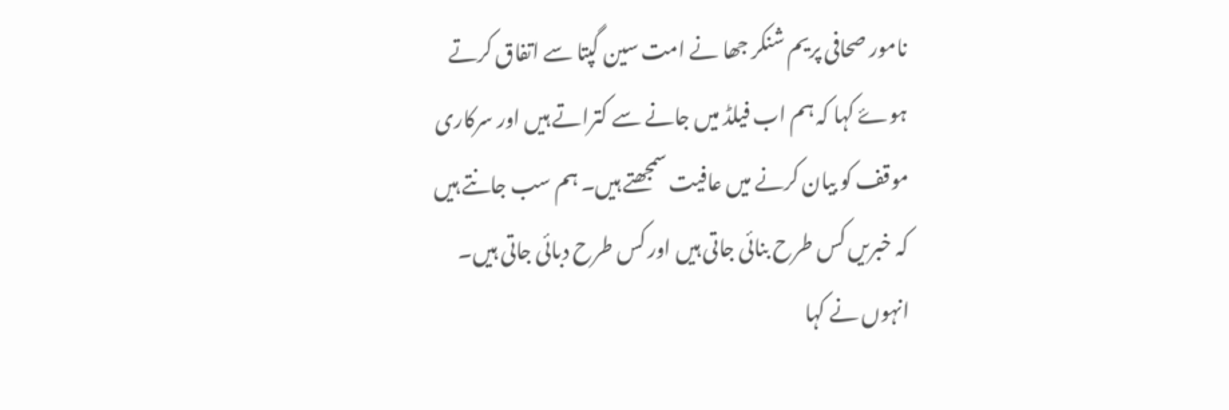نامور صحافی پریم شنکر جھا نے امت سین گپتا سے اتفاق کرتے ہوۓ کہا کہ ہم اب فیلڈ میں جانے سے کتراتے ہیں اور سرکاری موقف کو بیان کرنے میں عافیت سمجھتے ہیں۔ ہم سب جانتے ہیں کہ خبریں کس طرح بنائی جاتی ہیں اور کس طرح دبائی جاتی ہیں۔ انہوں نے کہا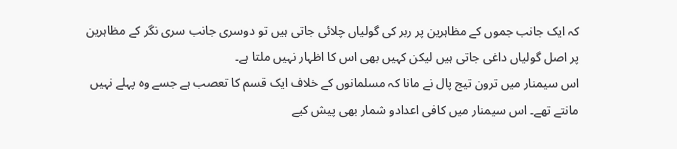کہ ایک جانب جموں کے مظاہرین پر ربر کی گولیاں چلائی جاتی ہیں تو دوسری جانب سری نگر کے مظاہرین پر اصل گولیاں داغی جاتی ہیں لیکن کہیں بھی اس کا اظہار نہیں ملتا ہے۔
اس سیمنار میں ترون تیج پال نے مانا کہ مسلمانوں کے خلاف ایک قسم کا تعصب ہے جسے وہ پہلے نہیں مانتے تھے۔ اس سیمنار میں کافی اعدادو شمار بھی پیش کیے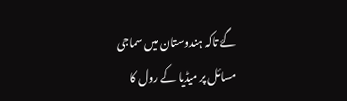گۓ تاکہ ہندوستان میں سماجی مسائل پر میڈیا کے رول کا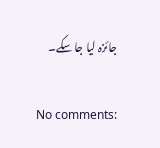جائزہ لیا جا سکے۔

No comments: